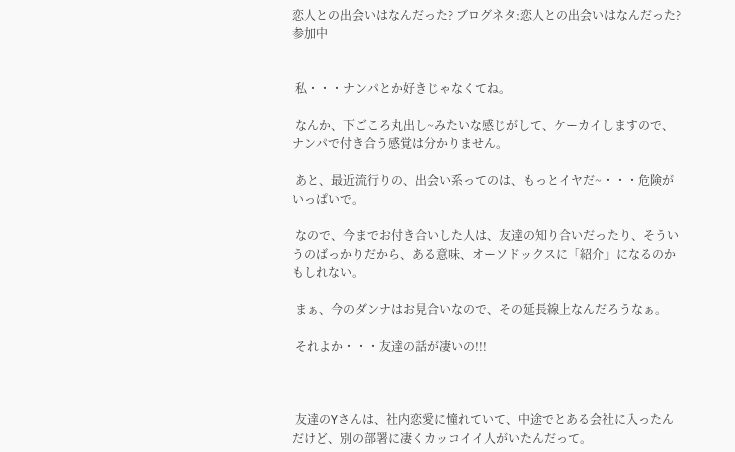恋人との出会いはなんだった? ブログネタ:恋人との出会いはなんだった? 参加中


 私・・・ナンパとか好きじゃなくてね。

 なんか、下ごころ丸出し~みたいな感じがして、ケーカイしますので、ナンパで付き合う感覚は分かりません。

 あと、最近流行りの、出会い系ってのは、もっとイヤだ~・・・危険がいっぱいで。

 なので、今までお付き合いした人は、友達の知り合いだったり、そういうのばっかりだから、ある意味、オーソドックスに「紹介」になるのかもしれない。

 まぁ、今のダンナはお見合いなので、その延長線上なんだろうなぁ。

 それよか・・・友達の話が凄いの!!!



 友達のYさんは、社内恋愛に憧れていて、中途でとある会社に入ったんだけど、別の部署に凄くカッコイイ人がいたんだって。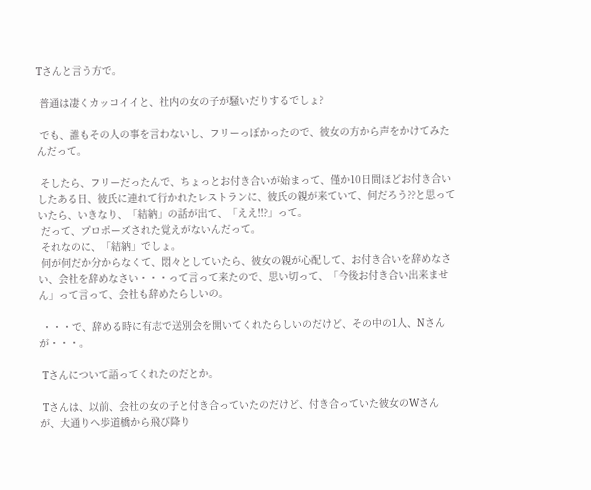Tさんと言う方で。

 普通は凄くカッコイイと、社内の女の子が騒いだりするでしょ?

 でも、誰もその人の事を言わないし、フリーっぽかったので、彼女の方から声をかけてみたんだって。

 そしたら、フリーだったんで、ちょっとお付き合いが始まって、僅か10日間ほどお付き合いしたある日、彼氏に連れて行かれたレストランに、彼氏の親が来ていて、何だろう??と思っていたら、いきなり、「結納」の話が出て、「ええ!!?」って。
 だって、プロポーズされた覚えがないんだって。
 それなのに、「結納」でしょ。
 何が何だか分からなくて、悶々としていたら、彼女の親が心配して、お付き合いを辞めなさい、会社を辞めなさい・・・って言って来たので、思い切って、「今後お付き合い出来ません」って言って、会社も辞めたらしいの。

 ・・・で、辞める時に有志で送別会を開いてくれたらしいのだけど、その中の1人、Nさんが・・・。

 Tさんについて語ってくれたのだとか。

 Tさんは、以前、会社の女の子と付き合っていたのだけど、付き合っていた彼女のWさんが、大通りへ歩道橋から飛び降り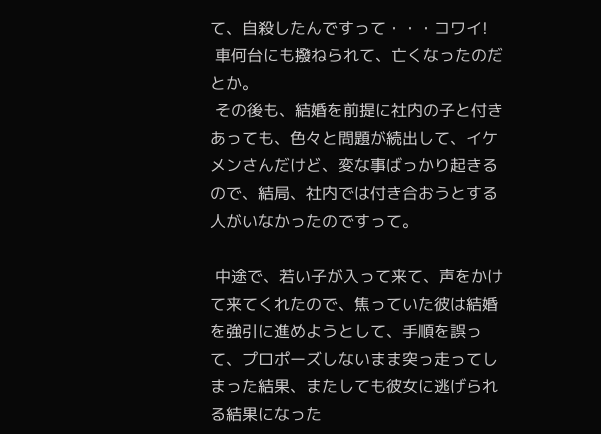て、自殺したんですって・・・コワイ!
 車何台にも撥ねられて、亡くなったのだとか。
 その後も、結婚を前提に社内の子と付きあっても、色々と問題が続出して、イケメンさんだけど、変な事ばっかり起きるので、結局、社内では付き合おうとする人がいなかったのですって。

 中途で、若い子が入って来て、声をかけて来てくれたので、焦っていた彼は結婚を強引に進めようとして、手順を誤って、プロポーズしないまま突っ走ってしまった結果、またしても彼女に逃げられる結果になった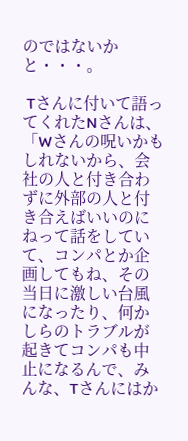のではないかと・・・。

 Tさんに付いて語ってくれたNさんは、「Wさんの呪いかもしれないから、会社の人と付き合わずに外部の人と付き合えばいいのにねって話をしていて、コンパとか企画してもね、その当日に激しい台風になったり、何かしらのトラブルが起きてコンパも中止になるんで、みんな、Tさんにはか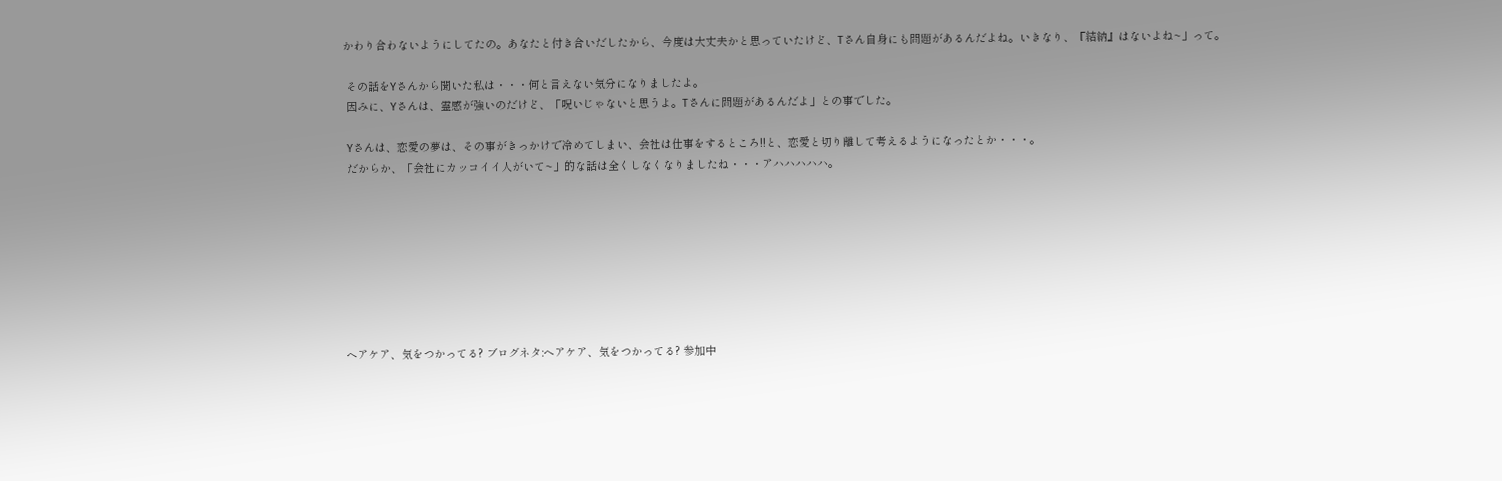かわり合わないようにしてたの。あなたと付き合いだしたから、今度は大丈夫かと思っていたけど、Tさん自身にも問題があるんだよね。いきなり、『結納』はないよね~」って。

 その話をYさんから聞いた私は・・・何と言えない気分になりましたよ。
 因みに、Yさんは、霊感が強いのだけど、「呪いじゃないと思うよ。Tさんに問題があるんだよ」との事でした。

 Yさんは、恋愛の夢は、その事がきっかけで冷めてしまい、会社は仕事をするところ!!と、恋愛と切り離して考えるようになったとか・・・。
 だからか、「会社にカッコイイ人がいて~」的な話は全くしなくなりましたね・・・アハハハハハ。








ヘアケア、気をつかってる? ブログネタ:ヘアケア、気をつかってる? 参加中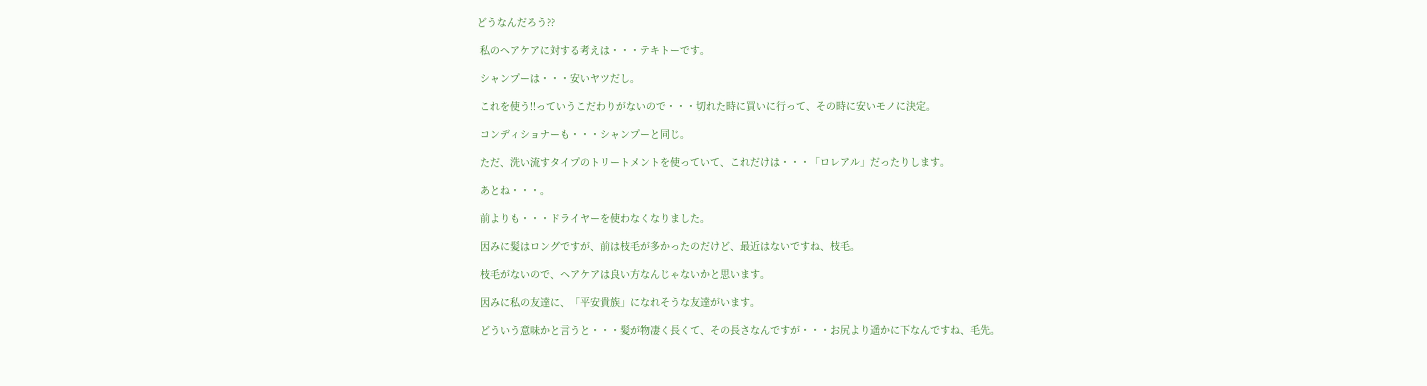どうなんだろう??

 私のヘアケアに対する考えは・・・テキトーです。

 シャンプーは・・・安いヤツだし。

 これを使う!!っていうこだわりがないので・・・切れた時に買いに行って、その時に安いモノに決定。

 コンディショナーも・・・シャンプーと同じ。

 ただ、洗い流すタイプのトリートメントを使っていて、これだけは・・・「ロレアル」だったりします。

 あとね・・・。

 前よりも・・・ドライヤーを使わなくなりました。

 因みに髪はロングですが、前は枝毛が多かったのだけど、最近はないですね、枝毛。

 枝毛がないので、ヘアケアは良い方なんじゃないかと思います。

 因みに私の友達に、「平安貴族」になれそうな友達がいます。

 どういう意味かと言うと・・・髪が物凄く長くて、その長さなんですが・・・お尻より遥かに下なんですね、毛先。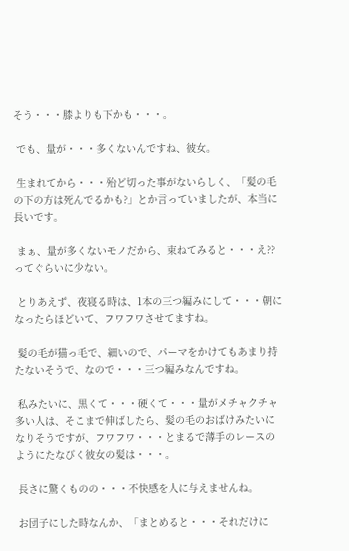そう・・・膝よりも下かも・・・。

 でも、量が・・・多くないんですね、彼女。

 生まれてから・・・殆ど切った事がないらしく、「髪の毛の下の方は死んでるかも?」とか言っていましたが、本当に長いです。

 まぁ、量が多くないモノだから、束ねてみると・・・え??ってぐらいに少ない。

 とりあえず、夜寝る時は、1本の三つ編みにして・・・朝になったらほどいて、フワフワさせてますね。

 髪の毛が猫っ毛で、細いので、パーマをかけてもあまり持たないそうで、なので・・・三つ編みなんですね。

 私みたいに、黒くて・・・硬くて・・・量がメチャクチャ多い人は、そこまで伸ばしたら、髪の毛のおばけみたいになりそうですが、フワフワ・・・とまるで薄手のレースのようにたなびく彼女の髪は・・・。

 長さに驚くものの・・・不快感を人に与えませんね。

 お団子にした時なんか、「まとめると・・・それだけに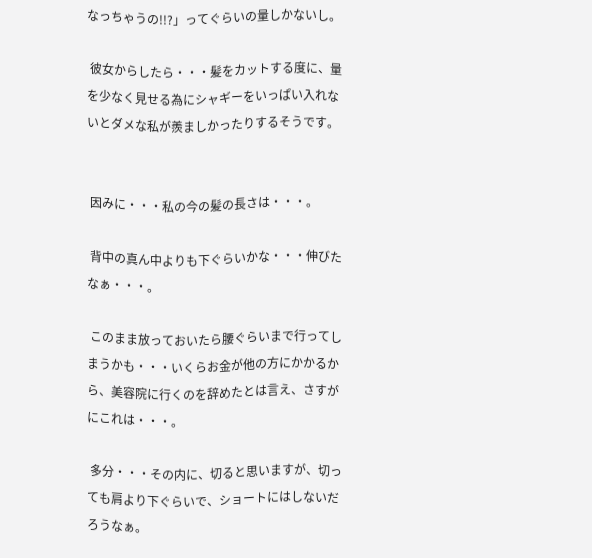なっちゃうの!!?」ってぐらいの量しかないし。

 彼女からしたら・・・髪をカットする度に、量を少なく見せる為にシャギーをいっぱい入れないとダメな私が羨ましかったりするそうです。


 因みに・・・私の今の髪の長さは・・・。

 背中の真ん中よりも下ぐらいかな・・・伸びたなぁ・・・。

 このまま放っておいたら腰ぐらいまで行ってしまうかも・・・いくらお金が他の方にかかるから、美容院に行くのを辞めたとは言え、さすがにこれは・・・。

 多分・・・その内に、切ると思いますが、切っても肩より下ぐらいで、ショートにはしないだろうなぁ。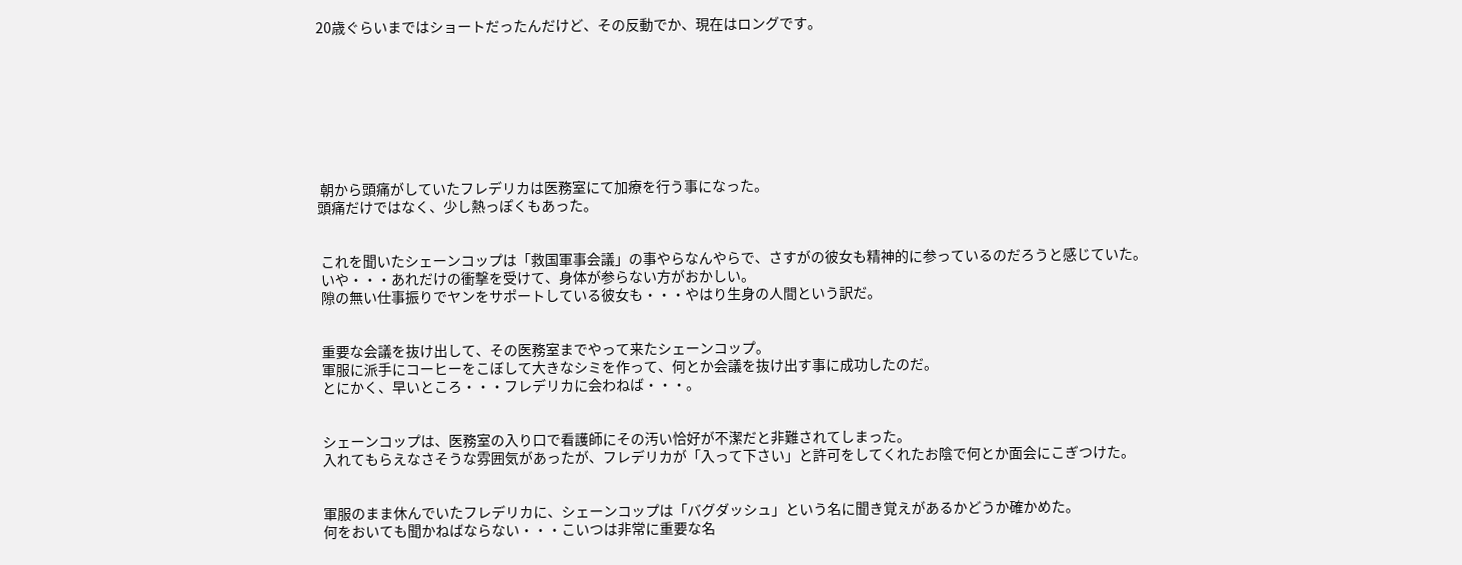20歳ぐらいまではショートだったんだけど、その反動でか、現在はロングです。








 朝から頭痛がしていたフレデリカは医務室にて加療を行う事になった。
頭痛だけではなく、少し熱っぽくもあった。


 これを聞いたシェーンコップは「救国軍事会議」の事やらなんやらで、さすがの彼女も精神的に参っているのだろうと感じていた。
 いや・・・あれだけの衝撃を受けて、身体が参らない方がおかしい。
 隙の無い仕事振りでヤンをサポートしている彼女も・・・やはり生身の人間という訳だ。


 重要な会議を抜け出して、その医務室までやって来たシェーンコップ。
 軍服に派手にコーヒーをこぼして大きなシミを作って、何とか会議を抜け出す事に成功したのだ。
 とにかく、早いところ・・・フレデリカに会わねば・・・。


 シェーンコップは、医務室の入り口で看護師にその汚い恰好が不潔だと非難されてしまった。
 入れてもらえなさそうな雰囲気があったが、フレデリカが「入って下さい」と許可をしてくれたお陰で何とか面会にこぎつけた。


 軍服のまま休んでいたフレデリカに、シェーンコップは「バグダッシュ」という名に聞き覚えがあるかどうか確かめた。
 何をおいても聞かねばならない・・・こいつは非常に重要な名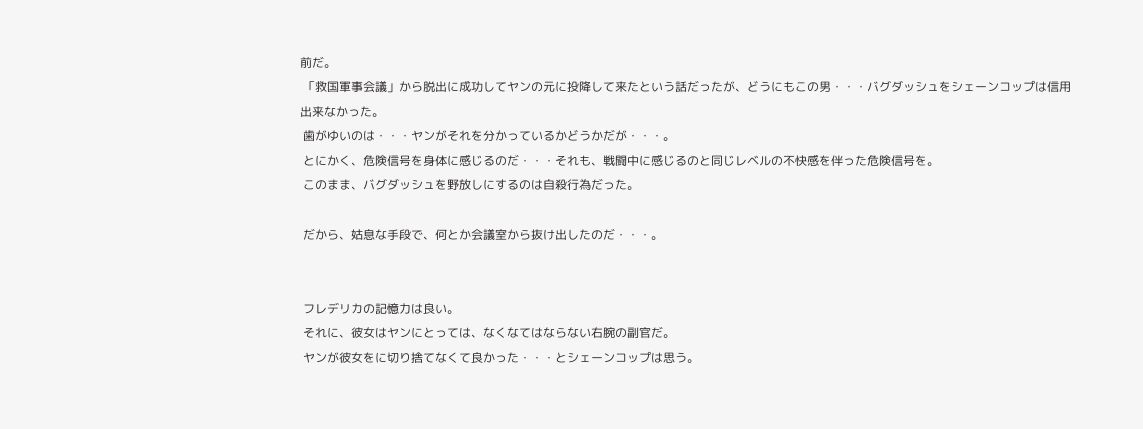前だ。
 「救国軍事会議」から脱出に成功してヤンの元に投降して来たという話だったが、どうにもこの男・・・バグダッシュをシェーンコップは信用出来なかった。
 歯がゆいのは・・・ヤンがそれを分かっているかどうかだが・・・。
 とにかく、危険信号を身体に感じるのだ・・・それも、戦闘中に感じるのと同じレベルの不快感を伴った危険信号を。
 このまま、バグダッシュを野放しにするのは自殺行為だった。

 だから、姑息な手段で、何とか会議室から抜け出したのだ・・・。


 フレデリカの記憶力は良い。
 それに、彼女はヤンにとっては、なくなてはならない右腕の副官だ。
 ヤンが彼女をに切り捨てなくて良かった・・・とシェーンコップは思う。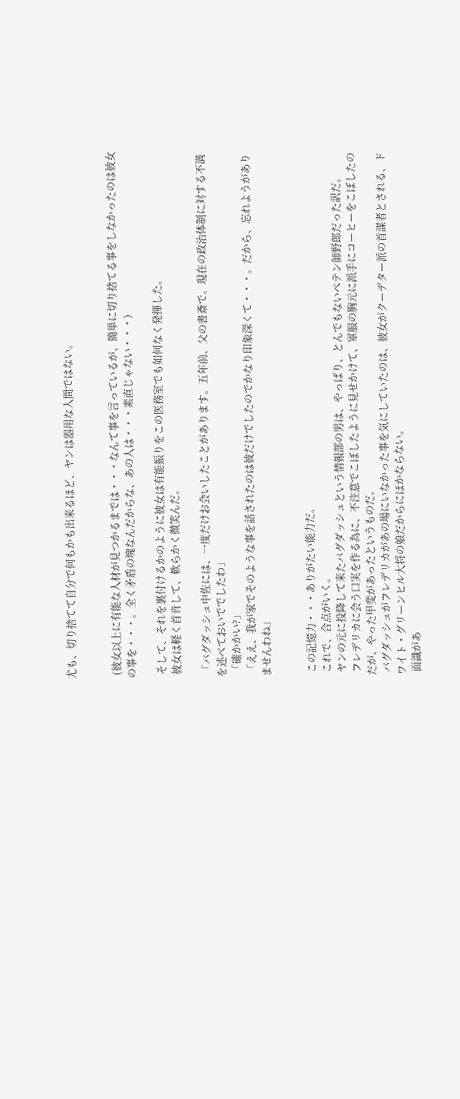尤も、切り捨てて自分で何もかも出来るほど、ヤンは器用な人間ではない。


 (彼女以上に有能な人材が見つかるまでは・・・なんて事を言っているが、簡単に切り捨てる事をしなかったのは彼女の事を・・・。全く矛盾の塊なんだからな、あの人は・・・素直じゃない・・・)

 そして、それを裏付けるかのように彼女は有能振りをこの医務室でも如何なく発揮した。
 彼女は軽く首肯して、軟らかく微笑んだ。

 「バグダッシュ中佐には、一度だけお会いしたことがあります。五年前、父の書斎で。現在の政治体制に対する不満を述べておいででしたわ」
 「確かかい?」
 「ええ、我が家でそのような事を話されたのは彼だけでしたのでかなり印象深くて・・・。だから、忘れようがありませんわね」


 この記憶力・・・ありがたい能力だ。
 これで、合点がいく。
 ヤンの元に投降して来たバグダッシュという情報部の男は、やっぱり、とんでもないペテン師野郎だった訳だ。
 フレデリカに会う口実を作る為に、不注意でこぼしたように見せかけて、軍服の胸元に派手にコーヒーをこぼしたのだが、やった甲斐があったというものだ。
 バグダッシュがフレデリカがあの場にいなかった事を気にしていたのは、彼女がクーデター派の首謀者とされる、ドワイト・グリーンヒル大将の娘だからにほかならない。
 面識があ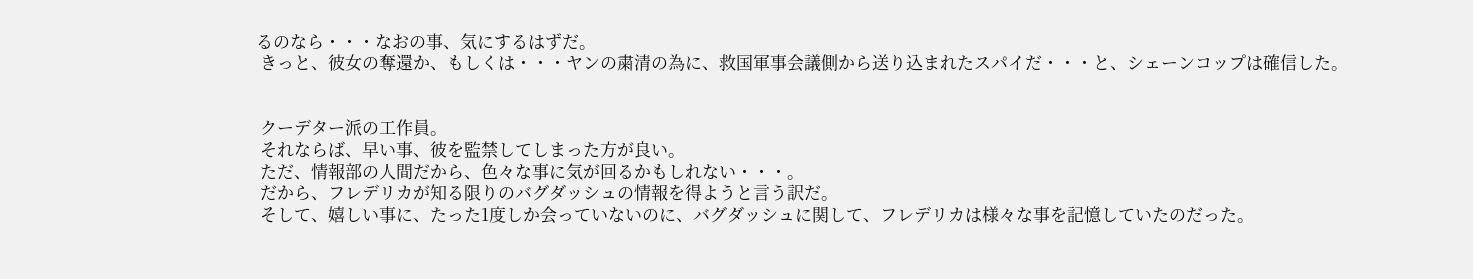るのなら・・・なおの事、気にするはずだ。
 きっと、彼女の奪還か、もしくは・・・ヤンの粛清の為に、救国軍事会議側から送り込まれたスパイだ・・・と、シェーンコップは確信した。


 クーデター派の工作員。
 それならば、早い事、彼を監禁してしまった方が良い。
 ただ、情報部の人間だから、色々な事に気が回るかもしれない・・・。
 だから、フレデリカが知る限りのバグダッシュの情報を得ようと言う訳だ。
 そして、嬉しい事に、たった1度しか会っていないのに、バグダッシュに関して、フレデリカは様々な事を記憶していたのだった。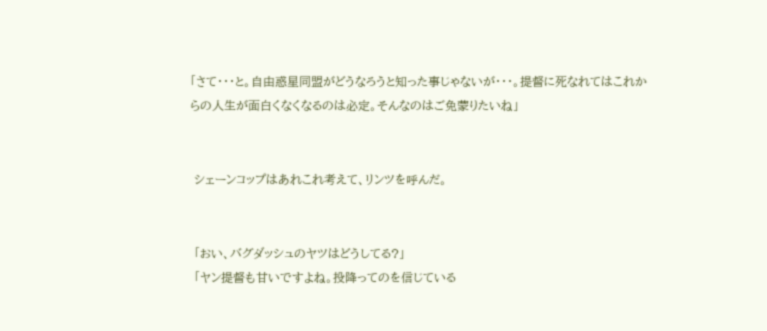「さて・・・と。自由惑星同盟がどうなろうと知った事じゃないが・・・。提督に死なれてはこれからの人生が面白くなくなるのは必定。そんなのはご免蒙りたいね」


 シェーンコップはあれこれ考えて、リンツを呼んだ。


 「おい、バグダッシュのヤツはどうしてる?」
 「ヤン提督も甘いですよね。投降ってのを信じている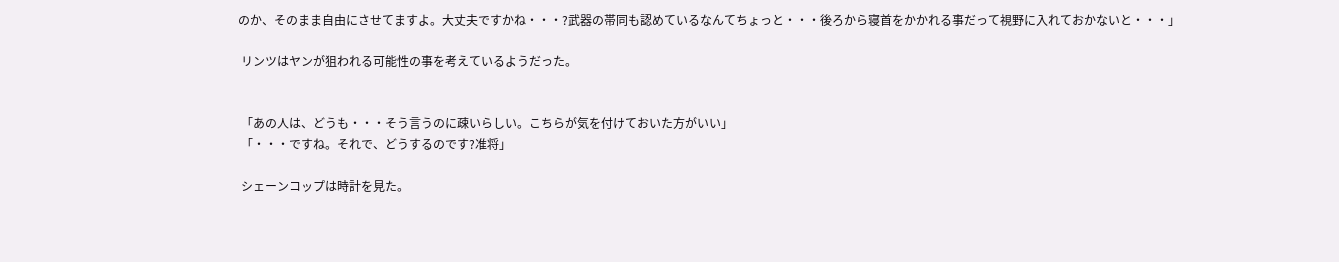のか、そのまま自由にさせてますよ。大丈夫ですかね・・・?武器の帯同も認めているなんてちょっと・・・後ろから寝首をかかれる事だって視野に入れておかないと・・・」

 リンツはヤンが狙われる可能性の事を考えているようだった。


 「あの人は、どうも・・・そう言うのに疎いらしい。こちらが気を付けておいた方がいい」
 「・・・ですね。それで、どうするのです?准将」

 シェーンコップは時計を見た。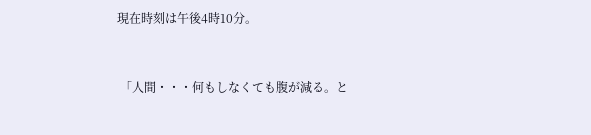現在時刻は午後4時10分。


 「人間・・・何もしなくても腹が減る。と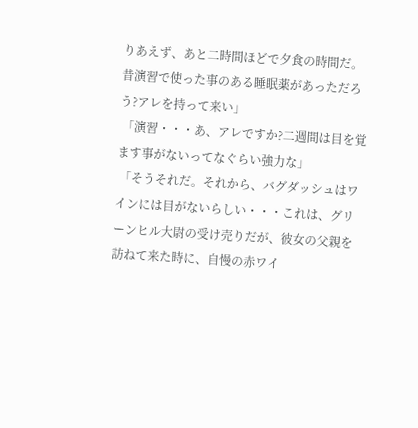りあえず、あと二時間ほどで夕食の時間だ。昔演習で使った事のある睡眠薬があっただろう?アレを持って来い」
 「演習・・・あ、アレですか?二週間は目を覚ます事がないってなぐらい強力な」
 「そうそれだ。それから、バグダッシュはワインには目がないらしい・・・これは、グリーンヒル大尉の受け売りだが、彼女の父親を訪ねて来た時に、自慢の赤ワイ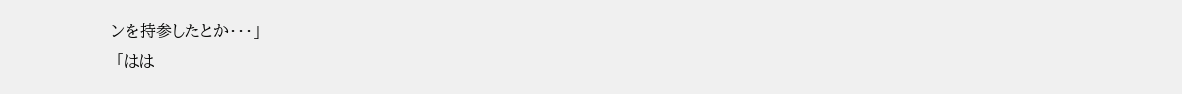ンを持参したとか・・・」
 「はは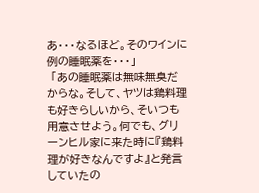あ・・・なるほど。そのワインに例の睡眠薬を・・・」
 「あの睡眠薬は無味無臭だからな。そして、ヤツは鶏料理も好きらしいから、そいつも用意させよう。何でも、グリーンヒル家に来た時に『鶏料理が好きなんですよ』と発言していたの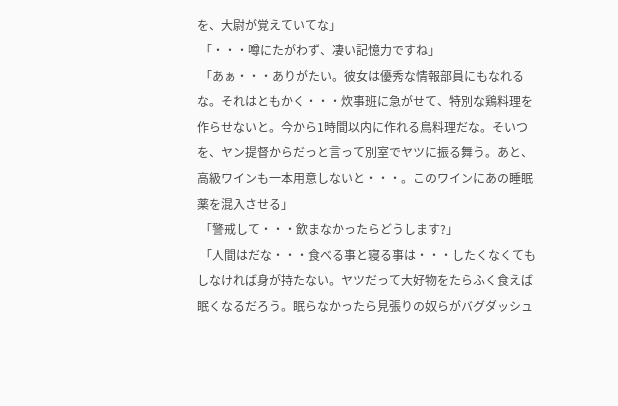を、大尉が覚えていてな」
 「・・・噂にたがわず、凄い記憶力ですね」
 「あぁ・・・ありがたい。彼女は優秀な情報部員にもなれるな。それはともかく・・・炊事班に急がせて、特別な鶏料理を作らせないと。今から1時間以内に作れる鳥料理だな。そいつを、ヤン提督からだっと言って別室でヤツに振る舞う。あと、高級ワインも一本用意しないと・・・。このワインにあの睡眠薬を混入させる」
 「警戒して・・・飲まなかったらどうします?」
 「人間はだな・・・食べる事と寝る事は・・・したくなくてもしなければ身が持たない。ヤツだって大好物をたらふく食えば眠くなるだろう。眠らなかったら見張りの奴らがバグダッシュ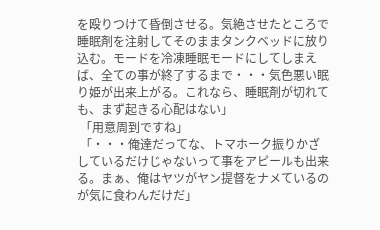を殴りつけて昏倒させる。気絶させたところで睡眠剤を注射してそのままタンクベッドに放り込む。モードを冷凍睡眠モードにしてしまえば、全ての事が終了するまで・・・気色悪い眠り姫が出来上がる。これなら、睡眠剤が切れても、まず起きる心配はない」
 「用意周到ですね」
 「・・・俺達だってな、トマホーク振りかざしているだけじゃないって事をアピールも出来る。まぁ、俺はヤツがヤン提督をナメているのが気に食わんだけだ」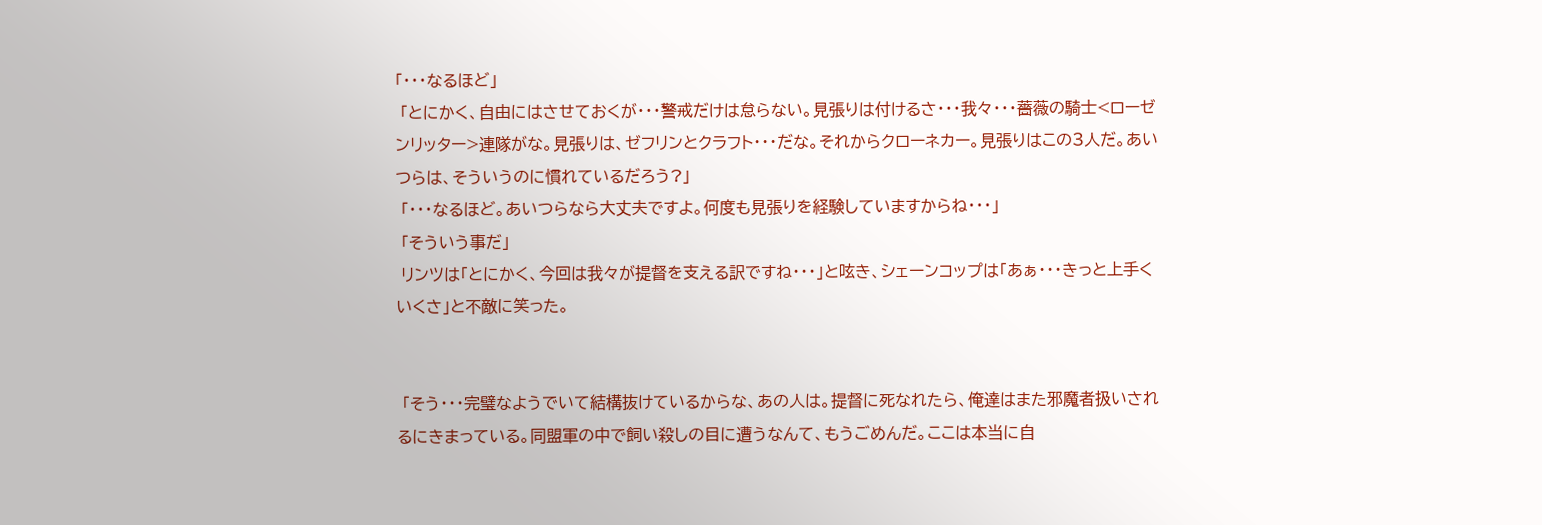「・・・なるほど」
 「とにかく、自由にはさせておくが・・・警戒だけは怠らない。見張りは付けるさ・・・我々・・・薔薇の騎士<ローゼンリッター>連隊がな。見張りは、ゼフリンとクラフト・・・だな。それからクローネカー。見張りはこの3人だ。あいつらは、そういうのに慣れているだろう?」
 「・・・なるほど。あいつらなら大丈夫ですよ。何度も見張りを経験していますからね・・・」
 「そういう事だ」
 リンツは「とにかく、今回は我々が提督を支える訳ですね・・・」と呟き、シェーンコップは「あぁ・・・きっと上手くいくさ」と不敵に笑った。


 「そう・・・完璧なようでいて結構抜けているからな、あの人は。提督に死なれたら、俺達はまた邪魔者扱いされるにきまっている。同盟軍の中で飼い殺しの目に遭うなんて、もうごめんだ。ここは本当に自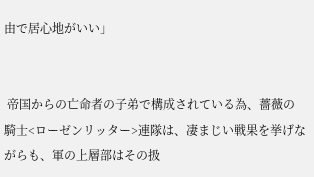由で居心地がいい」


 帝国からの亡命者の子弟で構成されている為、薔薇の騎士<ローゼンリッター>連隊は、凄まじい戦果を挙げながらも、軍の上層部はその扱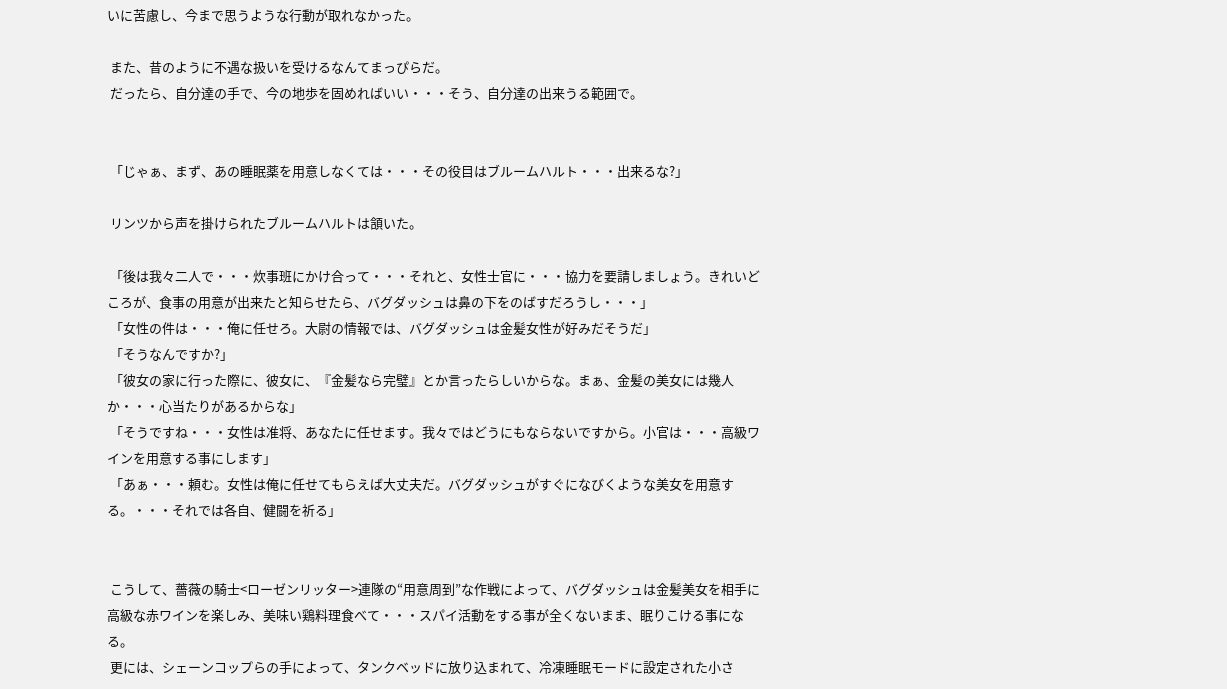いに苦慮し、今まで思うような行動が取れなかった。

 また、昔のように不遇な扱いを受けるなんてまっぴらだ。
 だったら、自分達の手で、今の地歩を固めればいい・・・そう、自分達の出来うる範囲で。


 「じゃぁ、まず、あの睡眠薬を用意しなくては・・・その役目はブルームハルト・・・出来るな?」

 リンツから声を掛けられたブルームハルトは頷いた。

 「後は我々二人で・・・炊事班にかけ合って・・・それと、女性士官に・・・協力を要請しましょう。きれいどころが、食事の用意が出来たと知らせたら、バグダッシュは鼻の下をのばすだろうし・・・」
 「女性の件は・・・俺に任せろ。大尉の情報では、バグダッシュは金髪女性が好みだそうだ」
 「そうなんですか?」
 「彼女の家に行った際に、彼女に、『金髪なら完璧』とか言ったらしいからな。まぁ、金髪の美女には幾人か・・・心当たりがあるからな」
 「そうですね・・・女性は准将、あなたに任せます。我々ではどうにもならないですから。小官は・・・高級ワインを用意する事にします」
 「あぁ・・・頼む。女性は俺に任せてもらえば大丈夫だ。バグダッシュがすぐになびくような美女を用意する。・・・それでは各自、健闘を祈る」


 こうして、薔薇の騎士<ローゼンリッター>連隊の“用意周到”な作戦によって、バグダッシュは金髪美女を相手に高級な赤ワインを楽しみ、美味い鶏料理食べて・・・スパイ活動をする事が全くないまま、眠りこける事になる。
 更には、シェーンコップらの手によって、タンクベッドに放り込まれて、冷凍睡眠モードに設定された小さ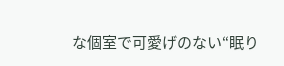な個室で可愛げのない“眠り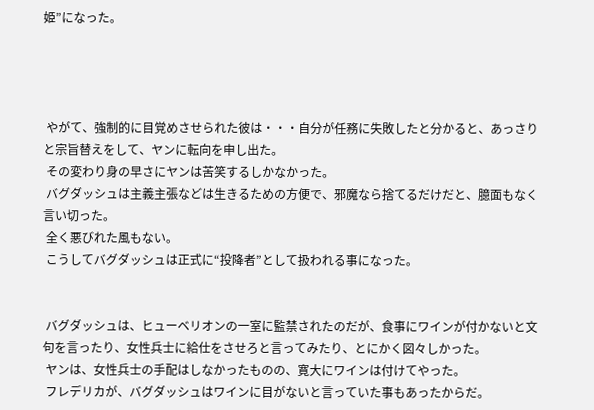姫”になった。




 やがて、強制的に目覚めさせられた彼は・・・自分が任務に失敗したと分かると、あっさりと宗旨替えをして、ヤンに転向を申し出た。
 その変わり身の早さにヤンは苦笑するしかなかった。
 バグダッシュは主義主張などは生きるための方便で、邪魔なら捨てるだけだと、臆面もなく言い切った。
 全く悪びれた風もない。
 こうしてバグダッシュは正式に“投降者”として扱われる事になった。


 バグダッシュは、ヒューベリオンの一室に監禁されたのだが、食事にワインが付かないと文句を言ったり、女性兵士に給仕をさせろと言ってみたり、とにかく図々しかった。
 ヤンは、女性兵士の手配はしなかったものの、寛大にワインは付けてやった。
 フレデリカが、バグダッシュはワインに目がないと言っていた事もあったからだ。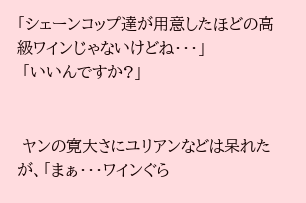「シェーンコップ達が用意したほどの高級ワインじゃないけどね・・・」
 「いいんですか?」


 ヤンの寛大さにユリアンなどは呆れたが、「まぁ・・・ワインぐら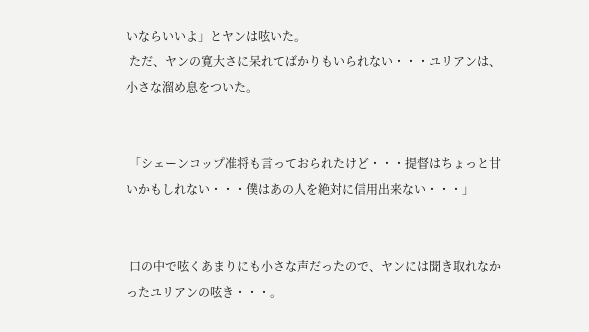いならいいよ」とヤンは呟いた。
 ただ、ヤンの寛大さに呆れてばかりもいられない・・・ユリアンは、小さな溜め息をついた。


 「シェーンコップ准将も言っておられたけど・・・提督はちょっと甘いかもしれない・・・僕はあの人を絶対に信用出来ない・・・」


 口の中で呟くあまりにも小さな声だったので、ヤンには聞き取れなかったユリアンの呟き・・・。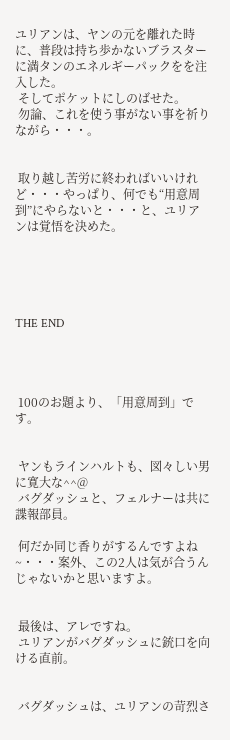ユリアンは、ヤンの元を離れた時に、普段は持ち歩かないブラスターに満タンのエネルギーパックをを注入した。
 そしてポケットにしのばせた。
 勿論、これを使う事がない事を祈りながら・・・。


 取り越し苦労に終わればいいけれど・・・やっぱり、何でも“用意周到”にやらないと・・・と、ユリアンは覚悟を決めた。





THE END




 100のお題より、「用意周到」です。


 ヤンもラインハルトも、図々しい男に寛大な^^@
 バグダッシュと、フェルナーは共に諜報部員。

 何だか同じ香りがするんですよね~・・・案外、この2人は気が合うんじゃないかと思いますよ。


 最後は、アレですね。
 ユリアンがバグダッシュに銃口を向ける直前。


 バグダッシュは、ユリアンの苛烈さ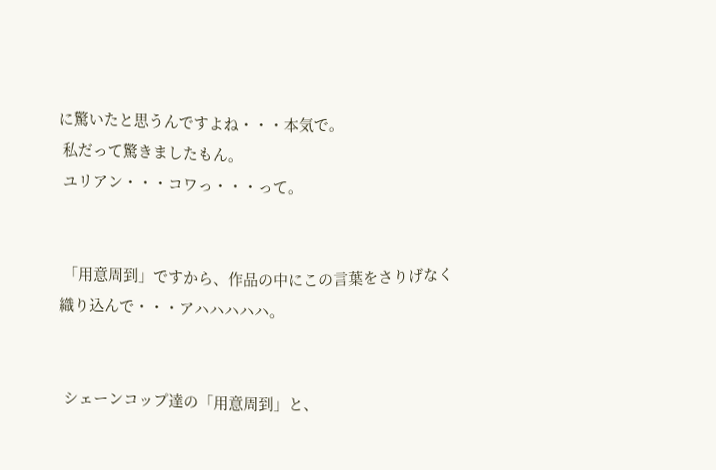に驚いたと思うんですよね・・・本気で。
 私だって驚きましたもん。
 ユリアン・・・コワっ・・・って。


 「用意周到」ですから、作品の中にこの言葉をさりげなく織り込んで・・・アハハハハハ。


 シェーンコップ達の「用意周到」と、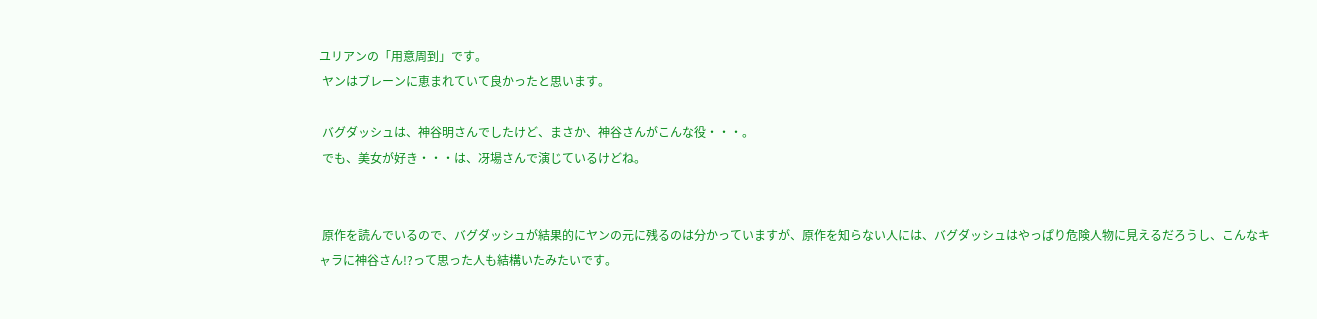ユリアンの「用意周到」です。
 ヤンはブレーンに恵まれていて良かったと思います。

 バグダッシュは、神谷明さんでしたけど、まさか、神谷さんがこんな役・・・。
 でも、美女が好き・・・は、冴場さんで演じているけどね。


 原作を読んでいるので、バグダッシュが結果的にヤンの元に残るのは分かっていますが、原作を知らない人には、バグダッシュはやっぱり危険人物に見えるだろうし、こんなキャラに神谷さん!?って思った人も結構いたみたいです。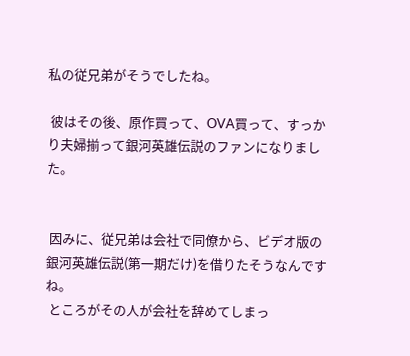私の従兄弟がそうでしたね。

 彼はその後、原作買って、OVA買って、すっかり夫婦揃って銀河英雄伝説のファンになりました。


 因みに、従兄弟は会社で同僚から、ビデオ版の銀河英雄伝説(第一期だけ)を借りたそうなんですね。
 ところがその人が会社を辞めてしまっ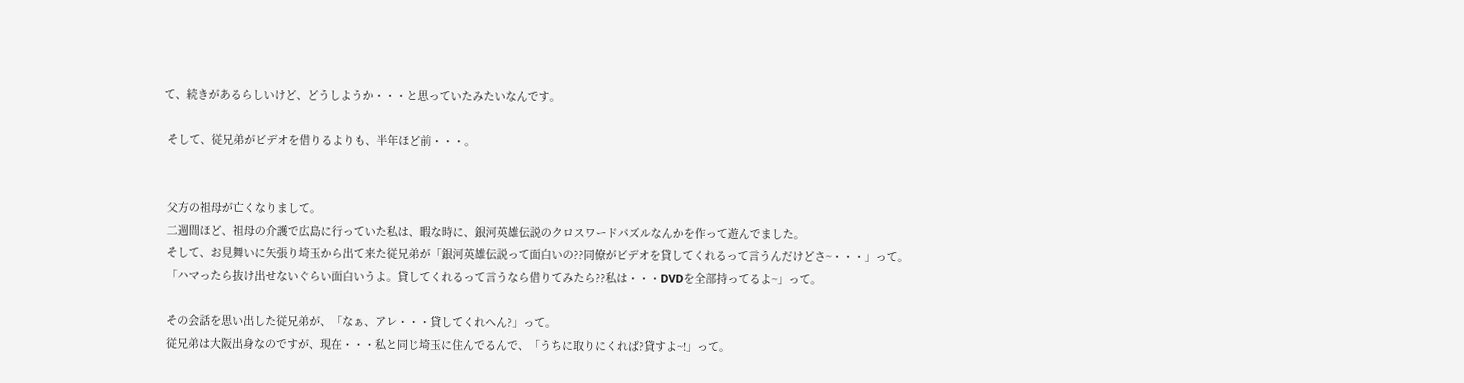て、続きがあるらしいけど、どうしようか・・・と思っていたみたいなんです。

 そして、従兄弟がビデオを借りるよりも、半年ほど前・・・。


 父方の祖母が亡くなりまして。
 二週間ほど、祖母の介護で広島に行っていた私は、暇な時に、銀河英雄伝説のクロスワードパズルなんかを作って遊んでました。
 そして、お見舞いに矢張り埼玉から出て来た従兄弟が「銀河英雄伝説って面白いの??同僚がビデオを貸してくれるって言うんだけどさ~・・・」って。
 「ハマったら抜け出せないぐらい面白いうよ。貸してくれるって言うなら借りてみたら??私は・・・DVDを全部持ってるよ~」って。

 その会話を思い出した従兄弟が、「なぁ、アレ・・・貸してくれへん?」って。
 従兄弟は大阪出身なのですが、現在・・・私と同じ埼玉に住んでるんで、「うちに取りにくれば?貸すよ~!」って。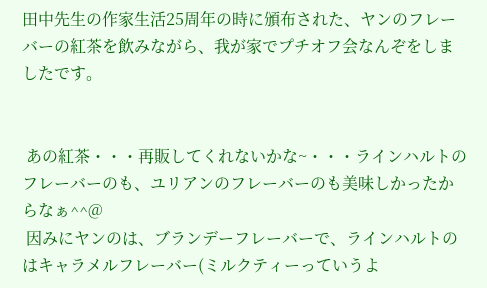田中先生の作家生活25周年の時に頒布された、ヤンのフレーバーの紅茶を飲みながら、我が家でプチオフ会なんぞをしましたです。


 あの紅茶・・・再販してくれないかな~・・・ラインハルトのフレーバーのも、ユリアンのフレーバーのも美味しかったからなぁ^^@
 因みにヤンのは、ブランデーフレーバーで、ラインハルトのはキャラメルフレーバー(ミルクティーっていうよ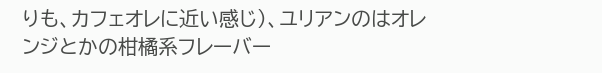りも、カフェオレに近い感じ)、ユリアンのはオレンジとかの柑橘系フレーバー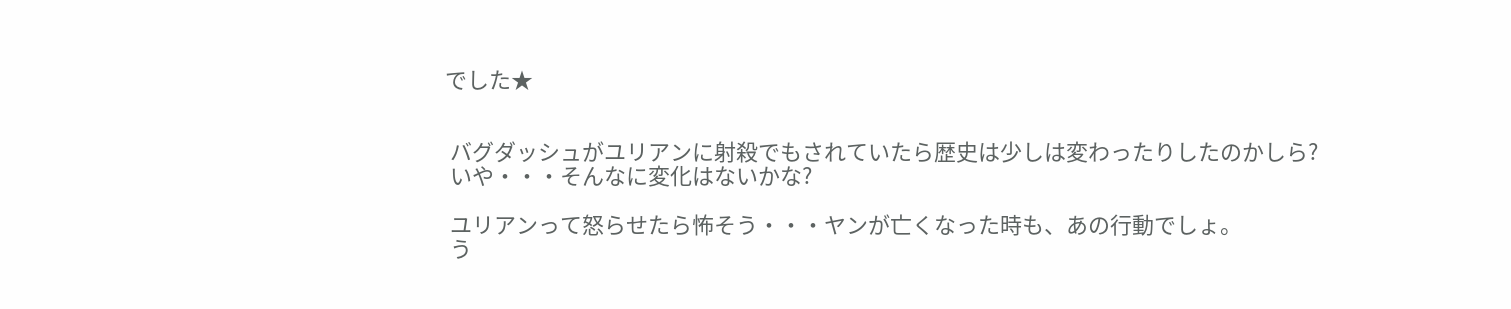でした★


 バグダッシュがユリアンに射殺でもされていたら歴史は少しは変わったりしたのかしら?
 いや・・・そんなに変化はないかな?

 ユリアンって怒らせたら怖そう・・・ヤンが亡くなった時も、あの行動でしょ。
 う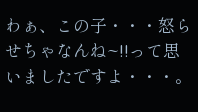わぁ、この子・・・怒らせちゃなんね~!!って思いましたですよ・・・。